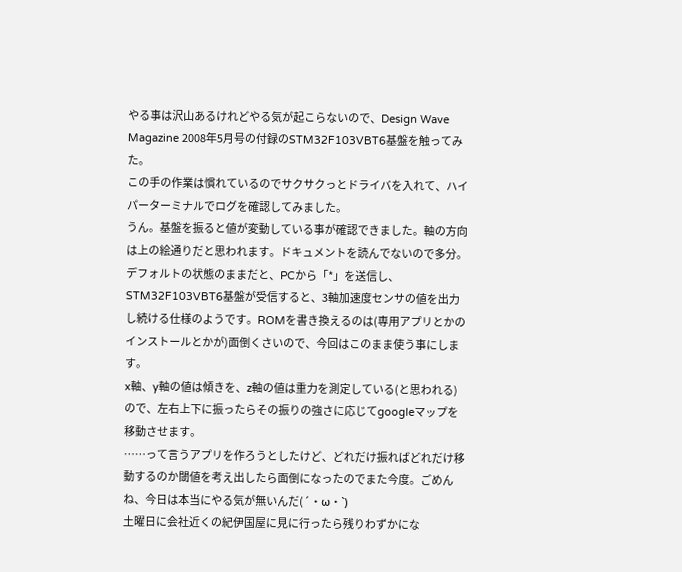やる事は沢山あるけれどやる気が起こらないので、Design Wave Magazine 2008年5月号の付録のSTM32F103VBT6基盤を触ってみた。
この手の作業は慣れているのでサクサクっとドライバを入れて、ハイパーターミナルでログを確認してみました。
うん。基盤を振ると値が変動している事が確認できました。軸の方向は上の絵通りだと思われます。ドキュメントを読んでないので多分。
デフォルトの状態のままだと、PCから「*」を送信し、STM32F103VBT6基盤が受信すると、3軸加速度センサの値を出力し続ける仕様のようです。ROMを書き換えるのは(専用アプリとかのインストールとかが)面倒くさいので、今回はこのまま使う事にします。
x軸、y軸の値は傾きを、z軸の値は重力を測定している(と思われる)ので、左右上下に振ったらその振りの強さに応じてgoogleマップを移動させます。
……って言うアプリを作ろうとしたけど、どれだけ振ればどれだけ移動するのか閾値を考え出したら面倒になったのでまた今度。ごめんね、今日は本当にやる気が無いんだ(´・ω・`)
土曜日に会社近くの紀伊国屋に見に行ったら残りわずかにな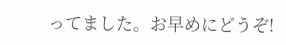ってました。お早めにどうぞ!